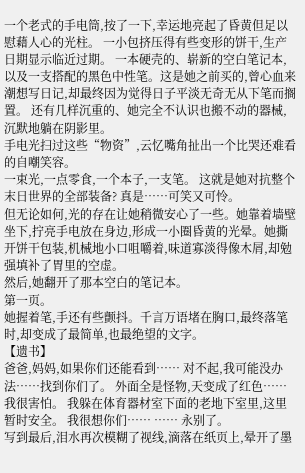一个老式的手电筒,按了一下,幸运地亮起了昏黄但足以慰藉人心的光柱。 一小包挤压得有些变形的饼干,生产日期显示临近过期。 一本硬壳的、崭新的空白笔记本,以及一支搭配的黑色中性笔。这是她之前买的,曾心血来潮想写日记,却最终因为觉得日子平淡无奇无从下笔而搁置。 还有几样沉重的、她完全不认识也搬不动的器械,沉默地躺在阴影里。
手电光扫过这些“物资”,云忆嘴角扯出一个比哭还难看的自嘲笑容。
一束光,一点零食,一个本子,一支笔。 这就是她对抗整个末日世界的全部装备? 真是……可笑又可怜。
但无论如何,光的存在让她稍微安心了一些。她靠着墙壁坐下,拧亮手电放在身边,形成一小圈昏黄的光晕。她撕开饼干包装,机械地小口咀嚼着,味道寡淡得像木屑,却勉强填补了胃里的空虚。
然后,她翻开了那本空白的笔记本。
第一页。
她握着笔,手还有些颤抖。千言万语堵在胸口,最终落笔时,却变成了最简单,也最绝望的文字。
【遗书】
爸爸,妈妈,如果你们还能看到…… 对不起,我可能没办法……找到你们了。 外面全是怪物,天变成了红色……我很害怕。 我躲在体育器材室下面的老地下室里,这里暂时安全。 我很想你们…… …… 永别了。
写到最后,泪水再次模糊了视线,滴落在纸页上,晕开了墨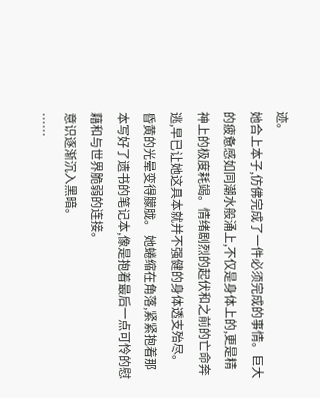迹。
她合上本子,仿佛完成了一件必须完成的事情。巨大的疲惫感如同潮水般涌上,不仅是身体上的,更是精神上的极度耗竭。情绪剧烈的起伏和之前的亡命奔逃,早已让她这具本就并不强健的身体透支殆尽。
昏黄的光晕变得朦胧。 她蜷缩在角落,紧紧抱着那本写好了遗书的笔记本,像是抱着最后一点可怜的慰藉和与世界脆弱的连接。
意识逐渐沉入黑暗。
……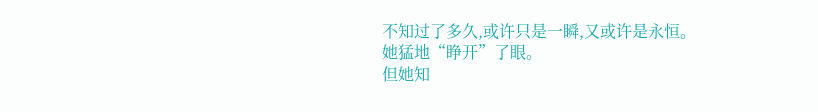不知过了多久,或许只是一瞬,又或许是永恒。
她猛地“睁开”了眼。
但她知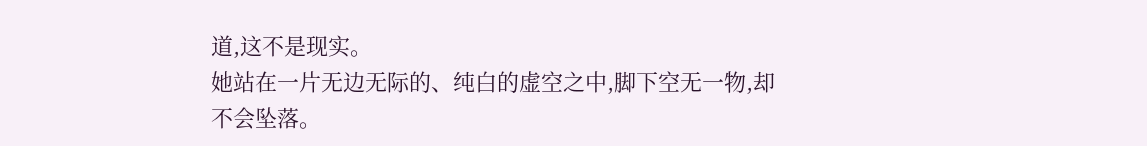道,这不是现实。
她站在一片无边无际的、纯白的虚空之中,脚下空无一物,却不会坠落。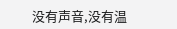没有声音,没有温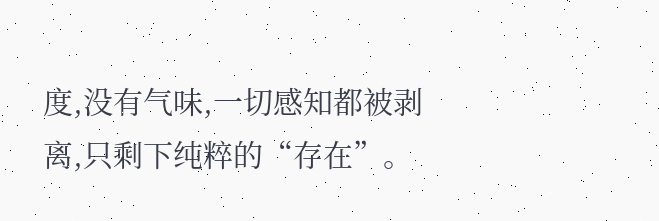度,没有气味,一切感知都被剥离,只剩下纯粹的“存在”。